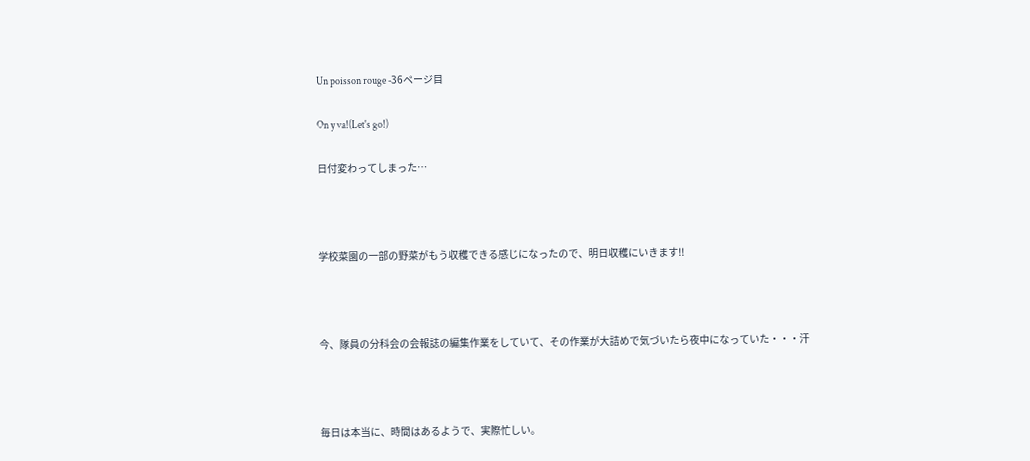Un poisson rouge -36ページ目

On y va!(Let's go!)

日付変わってしまった…



学校菜園の一部の野菜がもう収穫できる感じになったので、明日収穫にいきます!!



今、隊員の分科会の会報誌の編集作業をしていて、その作業が大詰めで気づいたら夜中になっていた・・・汗



毎日は本当に、時間はあるようで、実際忙しい。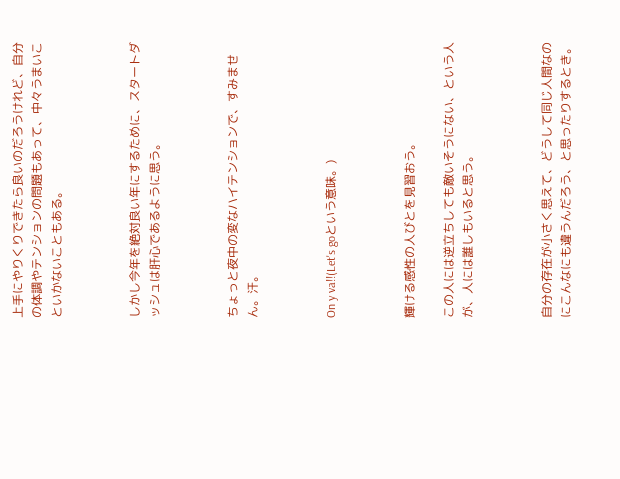上手にやりくりできたら良いのだろうけれど、自分の体調やテンションの問題もあって、中々うまいこといかないこともある。



しかし今年を絶対良い年にするために、スタートダッシュは肝心であるように思う。



ちょっと夜中の変なハイテンションで、すみません。汗。



On y va!!(Let's goという意味。)



輝ける感性の人びとを見習おう。

この人には逆立ちしても敵いそうにない、という人が、人には誰しもいると思う。



自分の存在が小さく思えて、どうして同じ人間なのにこんなにも違うんだろう、と思ったりするとき。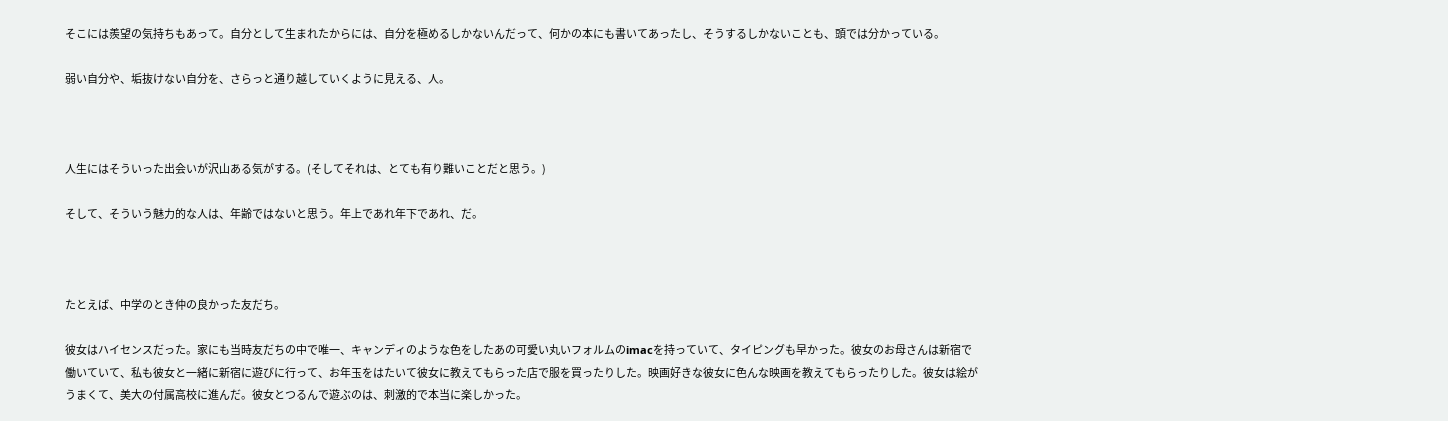そこには羨望の気持ちもあって。自分として生まれたからには、自分を極めるしかないんだって、何かの本にも書いてあったし、そうするしかないことも、頭では分かっている。

弱い自分や、垢抜けない自分を、さらっと通り越していくように見える、人。



人生にはそういった出会いが沢山ある気がする。(そしてそれは、とても有り難いことだと思う。)

そして、そういう魅力的な人は、年齢ではないと思う。年上であれ年下であれ、だ。



たとえば、中学のとき仲の良かった友だち。

彼女はハイセンスだった。家にも当時友だちの中で唯一、キャンディのような色をしたあの可愛い丸いフォルムのimacを持っていて、タイピングも早かった。彼女のお母さんは新宿で働いていて、私も彼女と一緒に新宿に遊びに行って、お年玉をはたいて彼女に教えてもらった店で服を買ったりした。映画好きな彼女に色んな映画を教えてもらったりした。彼女は絵がうまくて、美大の付属高校に進んだ。彼女とつるんで遊ぶのは、刺激的で本当に楽しかった。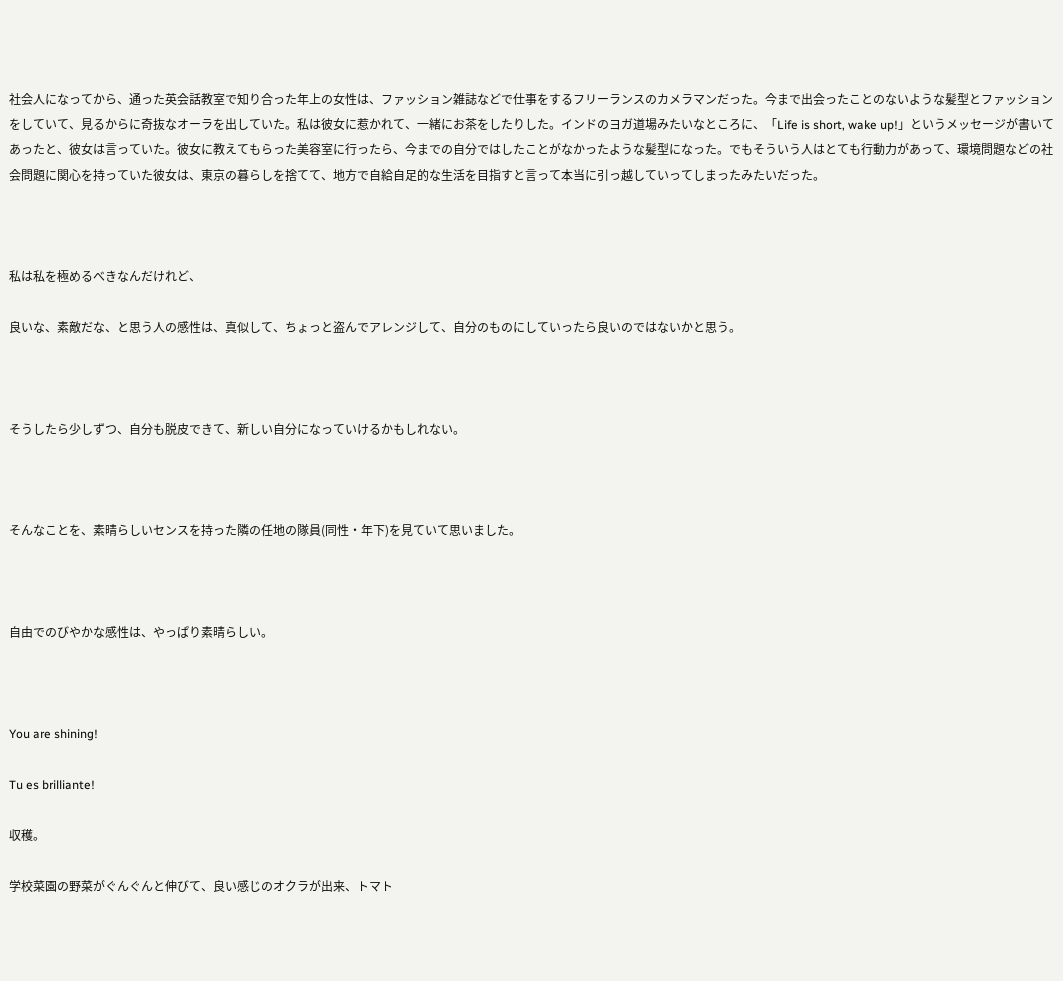社会人になってから、通った英会話教室で知り合った年上の女性は、ファッション雑誌などで仕事をするフリーランスのカメラマンだった。今まで出会ったことのないような髪型とファッションをしていて、見るからに奇抜なオーラを出していた。私は彼女に惹かれて、一緒にお茶をしたりした。インドのヨガ道場みたいなところに、「Life is short, wake up!」というメッセージが書いてあったと、彼女は言っていた。彼女に教えてもらった美容室に行ったら、今までの自分ではしたことがなかったような髪型になった。でもそういう人はとても行動力があって、環境問題などの社会問題に関心を持っていた彼女は、東京の暮らしを捨てて、地方で自給自足的な生活を目指すと言って本当に引っ越していってしまったみたいだった。



私は私を極めるべきなんだけれど、

良いな、素敵だな、と思う人の感性は、真似して、ちょっと盗んでアレンジして、自分のものにしていったら良いのではないかと思う。



そうしたら少しずつ、自分も脱皮できて、新しい自分になっていけるかもしれない。



そんなことを、素晴らしいセンスを持った隣の任地の隊員(同性・年下)を見ていて思いました。



自由でのびやかな感性は、やっぱり素晴らしい。



You are shining!

Tu es brilliante!

収穫。

学校菜園の野菜がぐんぐんと伸びて、良い感じのオクラが出来、トマト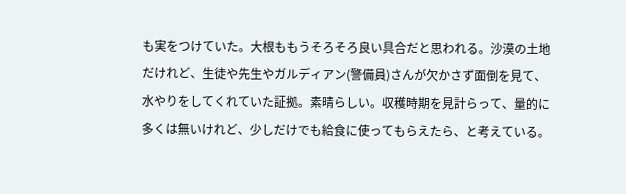も実をつけていた。大根ももうそろそろ良い具合だと思われる。沙漠の土地だけれど、生徒や先生やガルディアン(警備員)さんが欠かさず面倒を見て、水やりをしてくれていた証拠。素晴らしい。収穫時期を見計らって、量的に多くは無いけれど、少しだけでも給食に使ってもらえたら、と考えている。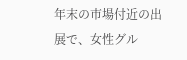年末の市場付近の出展で、女性グル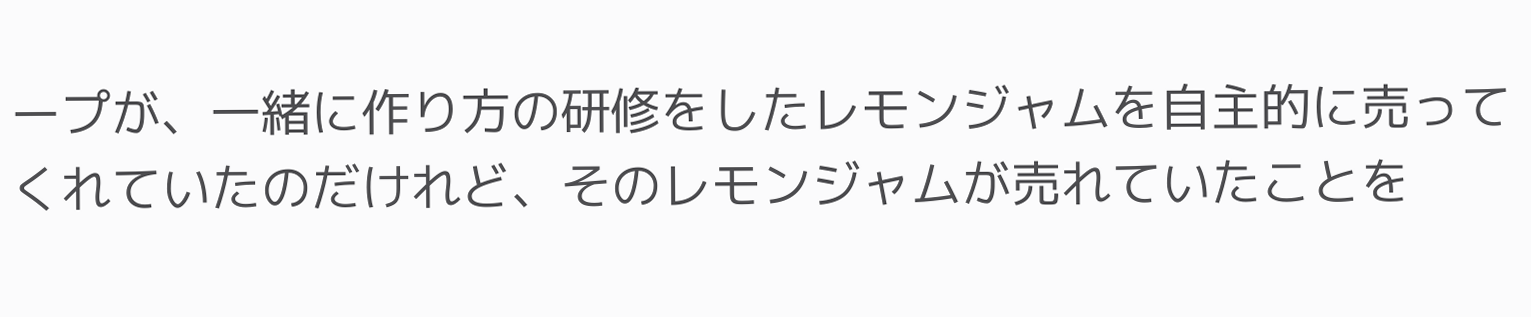ープが、一緒に作り方の研修をしたレモンジャムを自主的に売ってくれていたのだけれど、そのレモンジャムが売れていたことを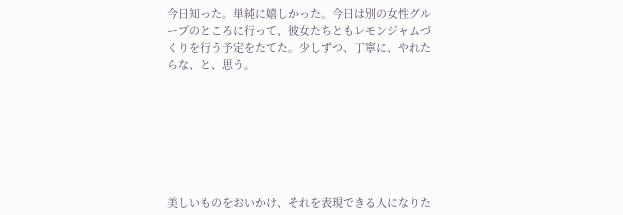今日知った。単純に嬉しかった。今日は別の女性グループのところに行って、彼女たちともレモンジャムづくりを行う予定をたてた。少しずつ、丁寧に、やれたらな、と、思う。







美しいものをおいかけ、それを表現できる人になりた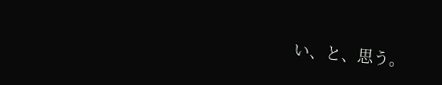い、と、思う。